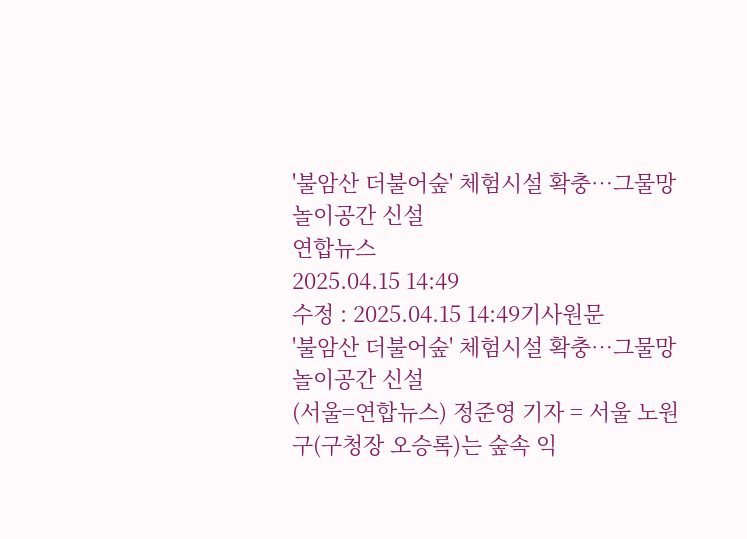'불암산 더불어숲' 체험시설 확충…그물망 놀이공간 신설
연합뉴스
2025.04.15 14:49
수정 : 2025.04.15 14:49기사원문
'불암산 더불어숲' 체험시설 확충…그물망 놀이공간 신설
(서울=연합뉴스) 정준영 기자 = 서울 노원구(구청장 오승록)는 숲속 익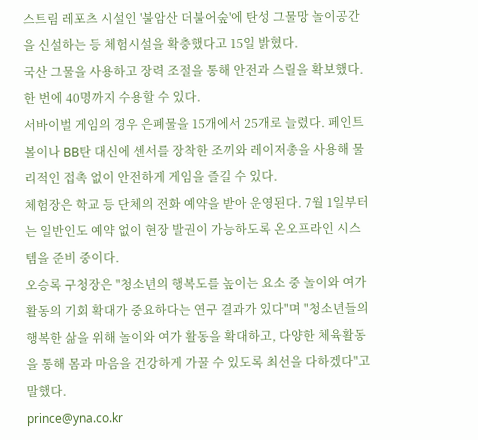스트림 레포츠 시설인 '불암산 더불어숲'에 탄성 그물망 놀이공간을 신설하는 등 체험시설을 확충했다고 15일 밝혔다.
국산 그물을 사용하고 장력 조절을 통해 안전과 스릴을 확보했다.
한 번에 40명까지 수용할 수 있다.
서바이벌 게임의 경우 은폐물을 15개에서 25개로 늘렸다. 페인트볼이나 BB탄 대신에 센서를 장착한 조끼와 레이저총을 사용해 물리적인 접촉 없이 안전하게 게임을 즐길 수 있다.
체험장은 학교 등 단체의 전화 예약을 받아 운영된다. 7월 1일부터는 일반인도 예약 없이 현장 발권이 가능하도록 온오프라인 시스템을 준비 중이다.
오승록 구청장은 "청소년의 행복도를 높이는 요소 중 놀이와 여가 활동의 기회 확대가 중요하다는 연구 결과가 있다"며 "청소년들의 행복한 삶을 위해 놀이와 여가 활동을 확대하고, 다양한 체육활동을 통해 몸과 마음을 건강하게 가꿀 수 있도록 최선을 다하겠다"고 말했다.
prince@yna.co.kr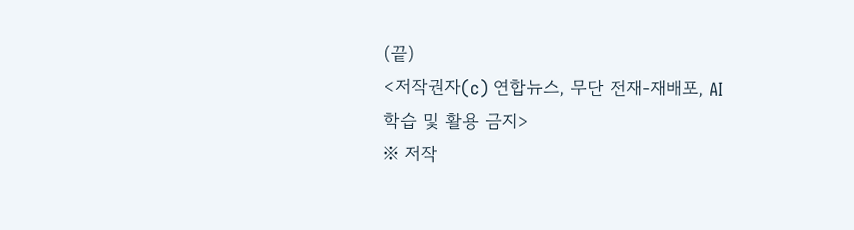(끝)
<저작권자(c) 연합뉴스, 무단 전재-재배포, AI 학습 및 활용 금지>
※ 저작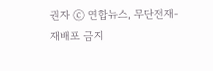권자 ⓒ 연합뉴스, 무단전재-재배포 금지